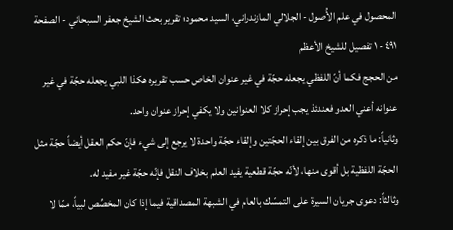المحصول في علم الأُصول - الجلالي المازندراني، السيد محمود؛ تقریر بحث الشيخ جعفر السبحاني - الصفحة ٤٩١ - ١ تفصيل للشيخ الأعظم
من الحجج فكما أنّ اللفظي يجعله حجّة في غير عنوان الخاص حسب تقريره هكذا اللبي يجعله حجّة في غير عنوانه أعني العدو فعندئذ يجب إحراز كلا العنوانين ولا يكفي إحراز عنوان واحد.
وثانياً: ما ذكره من الفرق بين إلقاء الحجّتين وإلقاء حجّة واحدة لا يرجع إلى شيء فإنّ حكم العقل أيضاً حجّة مثل الحجّة اللفظية بل أقوى منها، لأنّه حجّة قطعية يفيد العلم بخلاف النقل فإنّه حجّة غير مفيد له.
وثالثاً: دعوى جريان السيرة على التمسّك بالعام في الشبهة المصداقية فيما إذا كان المخصِّص لبياً، ممّا لا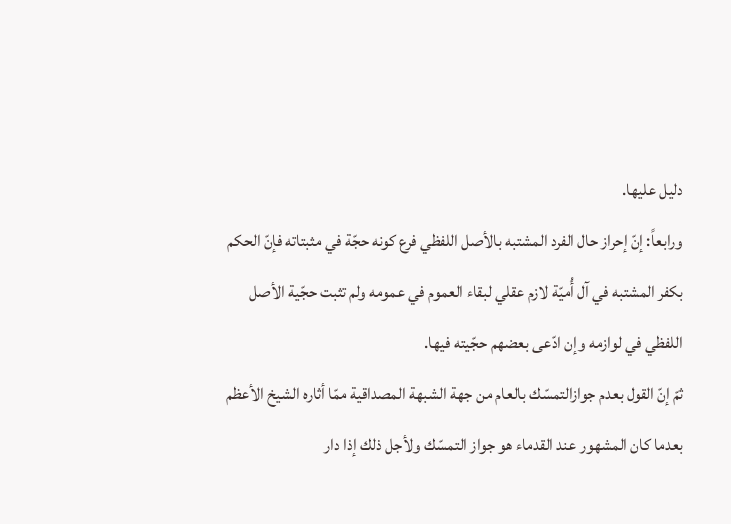دليل عليها.
ورابعاً: إنّ إحراز حال الفرد المشتبه بالأصل اللفظي فرع كونه حجّة في مثبتاته فإنّ الحكم بكفر المشتبه في آل أُميّة لازم عقلي لبقاء العموم في عمومه ولم تثبت حجّية الأصل اللفظي في لوازمه وإن ادّعى بعضهم حجّيته فيها.
ثمّ إنّ القول بعدم جوازالتمسّك بالعام من جهة الشبهة المصداقية ممّا أثاره الشيخ الأعظم بعدما كان المشهور عند القدماء هو جواز التمسّك ولأجل ذلك إذا دار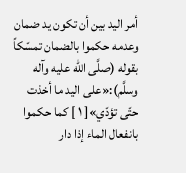أمر اليد بين أن تكون يد ضمان وعدمه حكموا بالضمان تمسّكاً بقوله (صلَّى الله عليه وآله وسلَّم):«على اليد ما أخذت حتّى تؤدّي»[ ١ ] كما حكموا بانفعال الماء إذا دار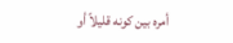أمره بين كونه قليلاً أو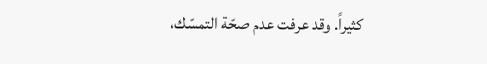كثيراً. وقد عرفت عدم صحّة التمسّك،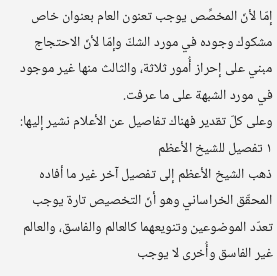إمّا لأنّ المخصِّص يوجب تعنون العام بعنوان خاص مشكوك وجوده في مورد الشكّ وإمّا لأنّ الاحتجاج مبني على إحراز أُمور ثلاثة، والثالث منها غير موجود في مورد الشبهة على ما عرفت.
وعلى كلّ تقدير فهناك تفاصيل عن الأعلام نشير إليها:
١ تفصيل للشيخ الأعظم
ذهب الشيخ الأعظم إلى تفصيل آخر غير ما أفاده المحقّق الخراساني وهو أنّ التخصيص تارة يوجب تعدّد الموضوعين وتنويعهما كالعالم والفاسق، والعالم غير الفاسق وأُخرى لا يوجب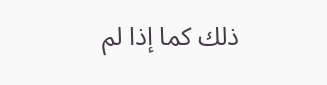ذلك كما إذا لم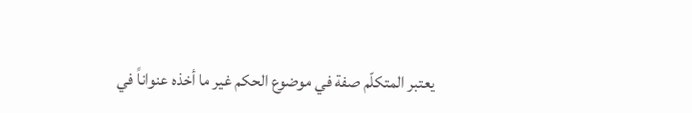يعتبر المتكلّم صفة في موضوع الحكم غير ما أخذه عنواناً في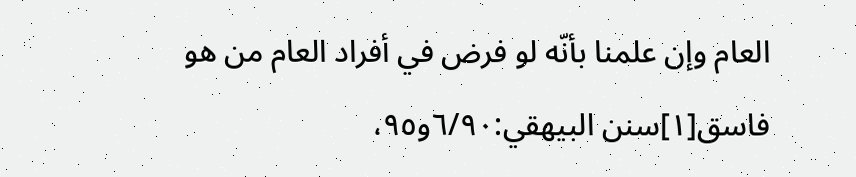العام وإن علمنا بأنّه لو فرض في أفراد العام من هو فاسق[١]سنن البيهقي:٦/٩٠و٩٥،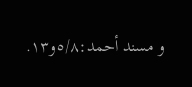و مسند أحمد:٥/٨و١٣.